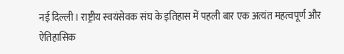नई दिल्ली। राष्ट्रीय स्वयंसेवक संघ के इतिहास में पहली बार एक अत्यंत महत्वपूर्ण और ऐतिहासिक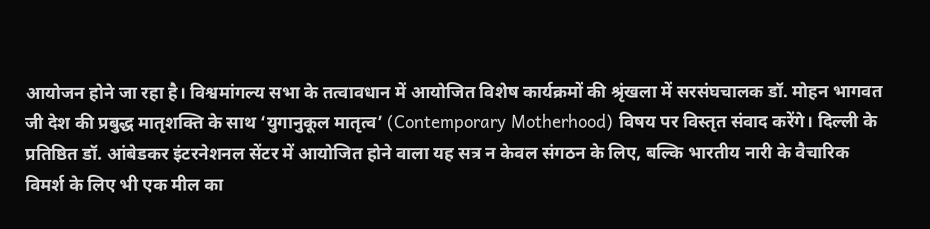आयोजन होने जा रहा है। विश्वमांगल्य सभा के तत्वावधान में आयोजित विशेष कार्यक्रमों की श्रृंखला में सरसंघचालक डॉ. मोहन भागवत जी देश की प्रबुद्ध मातृशक्ति के साथ ‘युगानुकूल मातृत्व’ (Contemporary Motherhood) विषय पर विस्तृत संवाद करेंगे। दिल्ली के प्रतिष्ठित डॉ. आंबेडकर इंटरनेशनल सेंटर में आयोजित होने वाला यह सत्र न केवल संगठन के लिए, बल्कि भारतीय नारी के वैचारिक विमर्श के लिए भी एक मील का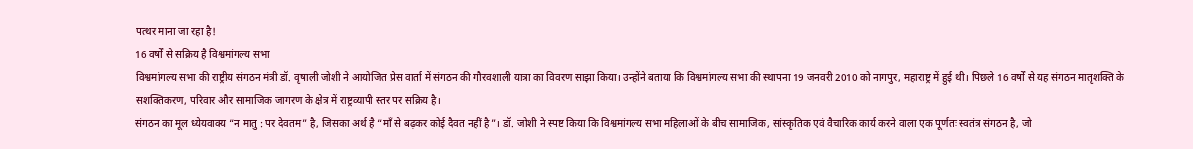पत्थर माना जा रहा है!
16 वर्षों से सक्रिय है विश्वमांगल्य सभा
विश्वमांगल्य सभा की राष्ट्रीय संगठन मंत्री डॉ. वृषाली जोशी ने आयोजित प्रेस वार्ता में संगठन की गौरवशाली यात्रा का विवरण साझा किया। उन्होंने बताया कि विश्वमांगल्य सभा की स्थापना 19 जनवरी 2010 को नागपुर, महाराष्ट्र में हुई थी। पिछले 16 वर्षों से यह संगठन मातृशक्ति के सशक्तिकरण, परिवार और सामाजिक जागरण के क्षेत्र में राष्ट्रव्यापी स्तर पर सक्रिय है।
संगठन का मूल ध्येयवाक्य “न मातु : पर देवतम” है, जिसका अर्थ है “माँ से बढ़कर कोई दैवत नहीं है”। डॉ. जोशी ने स्पष्ट किया कि विश्वमांगल्य सभा महिलाओं के बीच सामाजिक, सांस्कृतिक एवं वैचारिक कार्य करने वाला एक पूर्णतः स्वतंत्र संगठन है, जो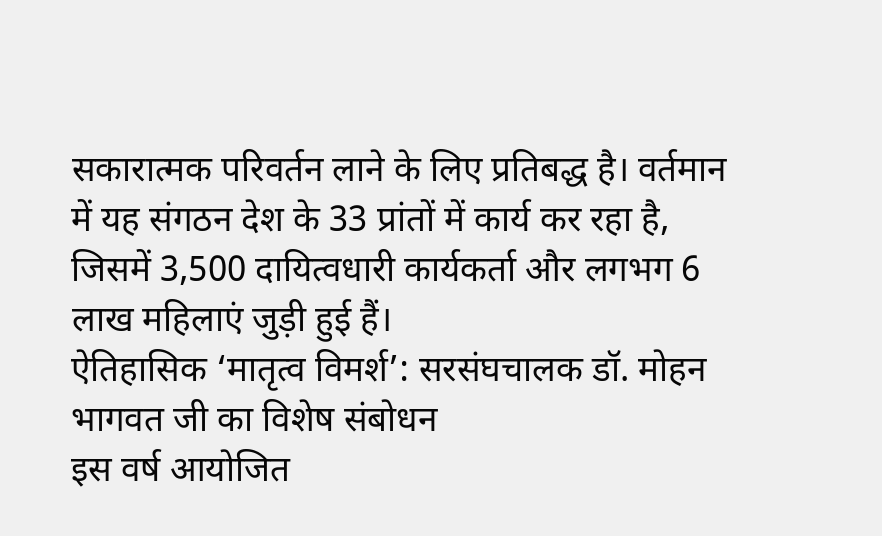सकारात्मक परिवर्तन लाने के लिए प्रतिबद्ध है। वर्तमान में यह संगठन देश के 33 प्रांतों में कार्य कर रहा है, जिसमें 3,500 दायित्वधारी कार्यकर्ता और लगभग 6 लाख महिलाएं जुड़ी हुई हैं।
ऐतिहासिक ‘मातृत्व विमर्श’: सरसंघचालक डॉ. मोहन भागवत जी का विशेष संबोधन
इस वर्ष आयोजित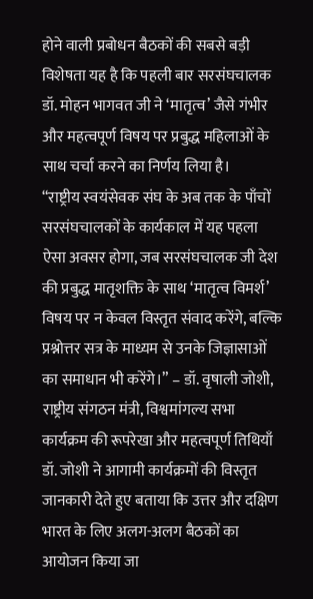होने वाली प्रबोधन बैठकों की सबसे बड़ी विशेषता यह है कि पहली बार सरसंघचालक डॉ. मोहन भागवत जी ने ‘मातृत्व’ जैसे गंभीर और महत्वपूर्ण विषय पर प्रबुद्ध महिलाओं के साथ चर्चा करने का निर्णय लिया है।
“राष्ट्रीय स्वयंसेवक संघ के अब तक के पाँचों सरसंघचालकों के कार्यकाल में यह पहला ऐसा अवसर होगा, जब सरसंघचालक जी देश की प्रबुद्ध मातृशक्ति के साथ ‘मातृत्व विमर्श’ विषय पर न केवल विस्तृत संवाद करेंगे, बल्कि प्रश्नोत्तर सत्र के माध्यम से उनके जिज्ञासाओं का समाधान भी करेंगे।” – डॉ. वृषाली जोशी, राष्ट्रीय संगठन मंत्री, विश्वमांगल्य सभा
कार्यक्रम की रूपरेखा और महत्वपूर्ण तिथियाँ
डॉ. जोशी ने आगामी कार्यक्रमों की विस्तृत जानकारी देते हुए बताया कि उत्तर और दक्षिण भारत के लिए अलग-अलग बैठकों का आयोजन किया जा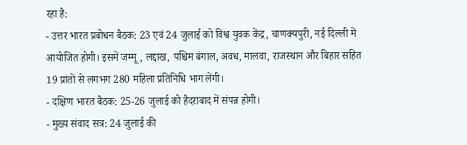रहा है:
- उत्तर भारत प्रबोधन बैठक: 23 एवं 24 जुलाई को विश्व युवक केंद्र, चाणक्यपुरी, नई दिल्ली में आयोजित होगी। इसमें जम्मू, लद्दाख, पश्चिम बंगाल, अवध, मालवा, राजस्थान और बिहार सहित 19 प्रांतों से लगभग 280 महिला प्रतिनिधि भाग लेंगी।
- दक्षिण भारत बैठक: 25-26 जुलाई को हैदराबाद में संपन्न होगी।
- मुख्य संवाद सत्र: 24 जुलाई की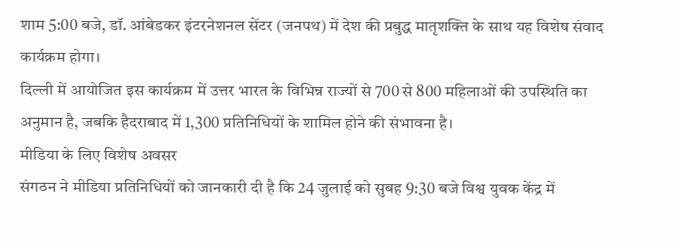शाम 5:00 बजे, डॉ. आंबेडकर इंटरनेशनल सेंटर (जनपथ) में देश की प्रबुद्ध मातृशक्ति के साथ यह विशेष संवाद कार्यक्रम होगा।
दिल्ली में आयोजित इस कार्यक्रम में उत्तर भारत के विभिन्न राज्यों से 700 से 800 महिलाओं की उपस्थिति का अनुमान है, जबकि हैदराबाद में 1,300 प्रतिनिधियों के शामिल होने की संभावना है।
मीडिया के लिए विशेष अवसर
संगठन ने मीडिया प्रतिनिधियों को जानकारी दी है कि 24 जुलाई को सुबह 9:30 बजे विश्व युवक केंद्र में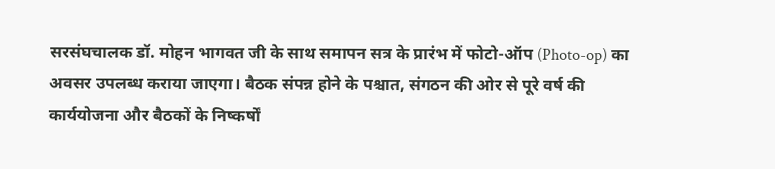सरसंघचालक डॉ. मोहन भागवत जी के साथ समापन सत्र के प्रारंभ में फोटो-ऑप (Photo-op) का अवसर उपलब्ध कराया जाएगा। बैठक संपन्न होने के पश्चात, संगठन की ओर से पूरे वर्ष की कार्ययोजना और बैठकों के निष्कर्षों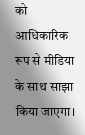को आधिकारिक रूप से मीडिया के साथ साझा किया जाएगा।